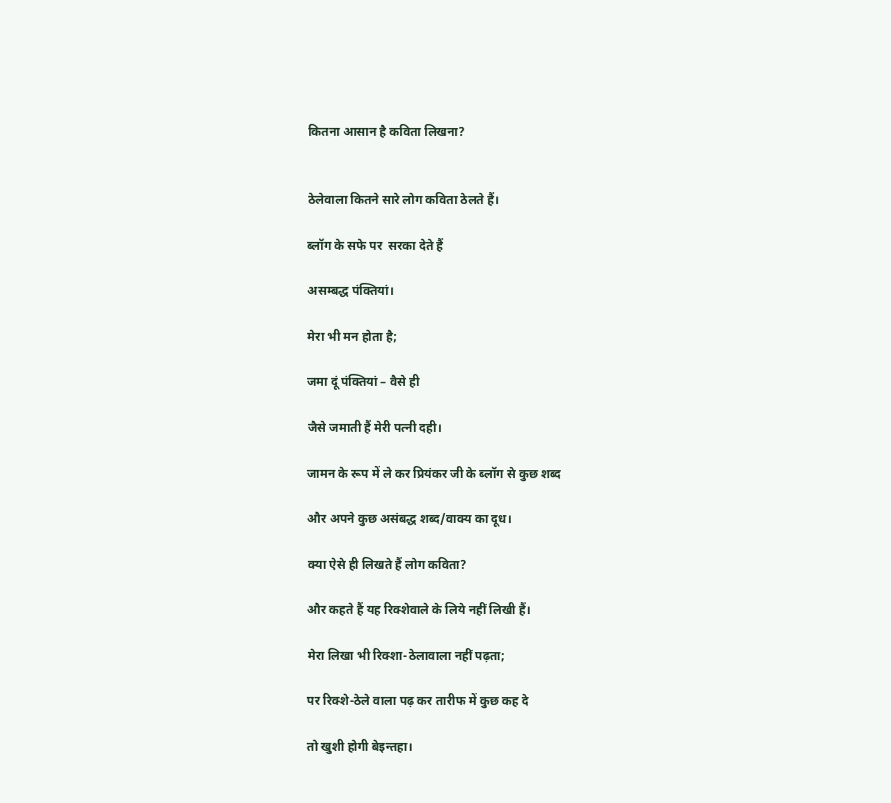कितना आसान है कविता लिखना?


ठेलेवाला कितने सारे लोग कविता ठेलते हैं।

ब्लॉग के सफे पर  सरका देते हैं

असम्बद्ध पंक्तियां।

मेरा भी मन होता है;

जमा दूं पंक्तियां – वैसे ही

जैसे जमाती हैं मेरी पत्नी दही।

जामन के रूप में ले कर प्रियंकर जी के ब्लॉग से कुछ शब्द

और अपने कुछ असंबद्ध शब्द/वाक्य का दूध।

क्या ऐसे ही लिखते हैं लोग कविता?

और कहते हैं यह रिक्शेवाले के लिये नहीं लिखी हैं।

मेरा लिखा भी रिक्शा-ठेलावाला नहीं पढ़ता;

पर रिक्शे-ठेले वाला पढ़ कर तारीफ में कुछ कह दे

तो खुशी होगी बेइन्तहा।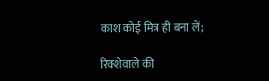काश कोई मित्र ही बना लें;

रिक्शेवाले की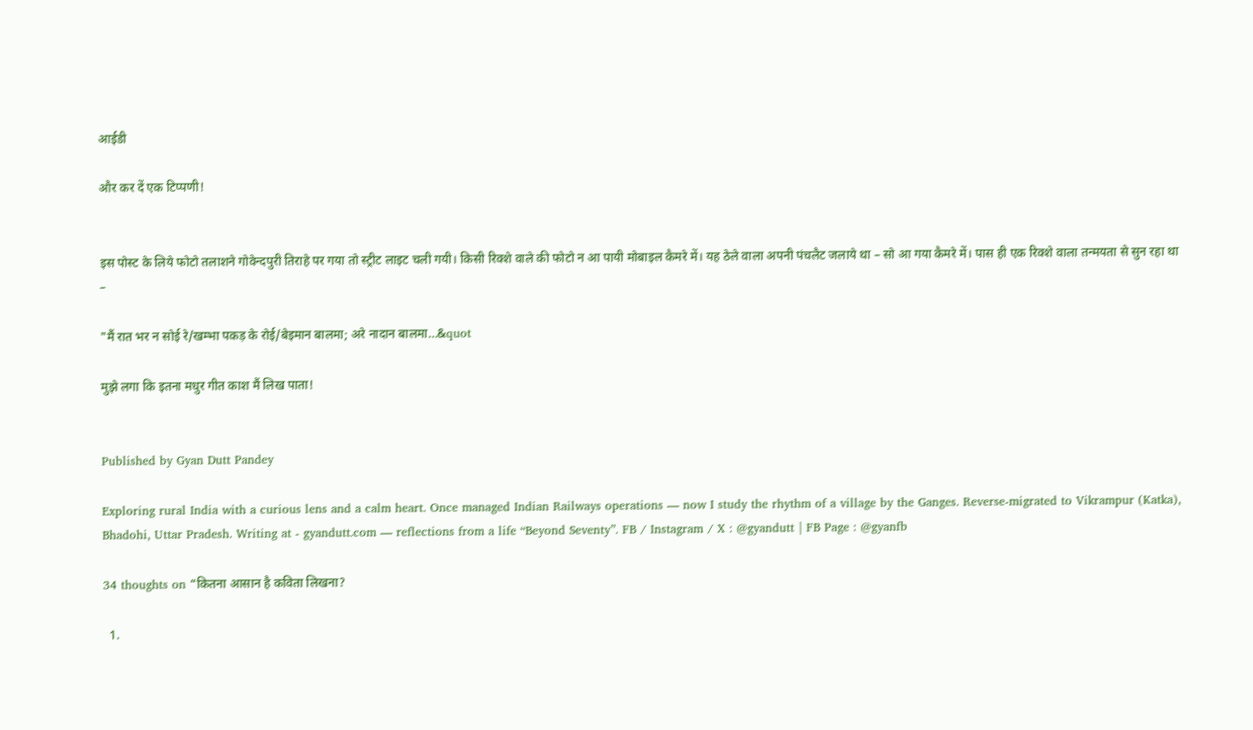आईडी

और कर दें एक टिप्पणी!


इस पोस्ट के लिये फोटो तलाशने गोवेन्दपुरी तिराहे पर गया तो स्ट्रीट लाइट चली गयी। किसी रिक्शे वाले की फोटो न आ पायी मोबाइल कैमरे में। यह ठेले वाला अपनी पंचलैट जलाये था – सो आ गया कैमरे में। पास ही एक रिक्शे वाला तन्मयता से सुन रहा था –

"मैं रात भर न सोई रे/खम्भा पकड़ के रोई/बेइमान बालमा; अरे नादान बालमा…&quot

मुझे लगा कि इतना मधुर गीत काश मैं लिख पाता!


Published by Gyan Dutt Pandey

Exploring rural India with a curious lens and a calm heart. Once managed Indian Railways operations — now I study the rhythm of a village by the Ganges. Reverse-migrated to Vikrampur (Katka), Bhadohi, Uttar Pradesh. Writing at - gyandutt.com — reflections from a life “Beyond Seventy”. FB / Instagram / X : @gyandutt | FB Page : @gyanfb

34 thoughts on “कितना आसान है कविता लिखना?

  1.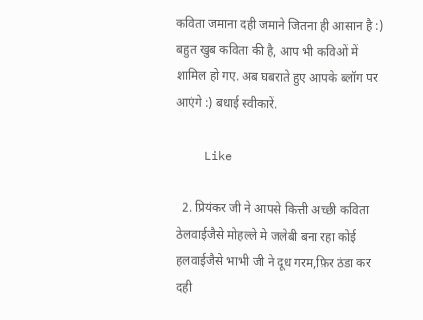कविता जमाना दही जमाने जितना ही आसान है :) बहुत खुब कविता की है, आप भी कविओं में शामिल हो गए. अब घबराते हुए आपके ब्लॉग पर आएंगे :) बधाई स्वीकारें.

    Like

  2. प्रियंकर जी ने आपसे कित्ती अच्छी कविता ठेलवाईजैसे मोहल्ले मे जलेबी बना रहा कोई हलवाईजैसे भाभी जी ने दूध गरम,फ़िर ठंडा कर दही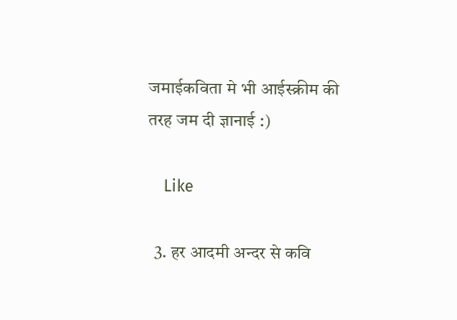जमाईकविता मे भी आईस्क्रीम की तरह जम दी ज्ञानाई :)

    Like

  3. हर आदमी अन्दर से कवि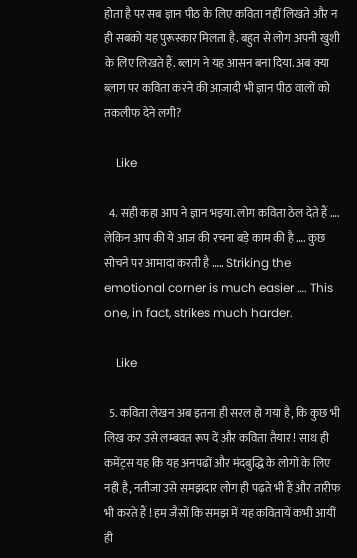होता है पर सब ज्ञान पीठ के लिए कविता नहीं लिखते और न ही सबको यह पुरूस्कार मिलता है. बहुत से लोग अपनी खुशी के लिए लिखते हैं. ब्लाग ने यह आसन बना दिया. अब क्या ब्लाग पर कविता करने की आजादी भी ज्ञान पीठ वालों को तकलीफ देने लगी?

    Like

  4. सही कहा आप ने ज्ञान भइया. लोग कविता ठेल देते हैं …. लेकिन आप की ये आज की रचना बड़े काम की है …. कुछ सोचने पर आमादा करती है ….. Striking the emotional corner is much easier …. This one, in fact, strikes much harder.

    Like

  5. कविता लेखन अब इतना ही सरल हो गया है, कि कुछ भी लिख कर उसे लम्बवत रूप दें और कविता तैयार ! साथ ही कमेंट्स यह कि यह अनपढों और मंदबुद्धि के लोगों के लिए नही है, नतीजा उसे समझदार लोग ही पढ़ते भी हैं और तारीफ भी करते हैं ! हम जैसों कि समझ में यह कवितायें कभी आयीं ही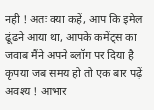नही ! अतः क्या कहें, आप कि इमेल ढूंढने आया था, आपके कमेंट्स का जवाब मैंने अपने ब्लॉग पर दिया है कृपया जब समय हो तो एक बार पढ़ें अवश्य ! आभार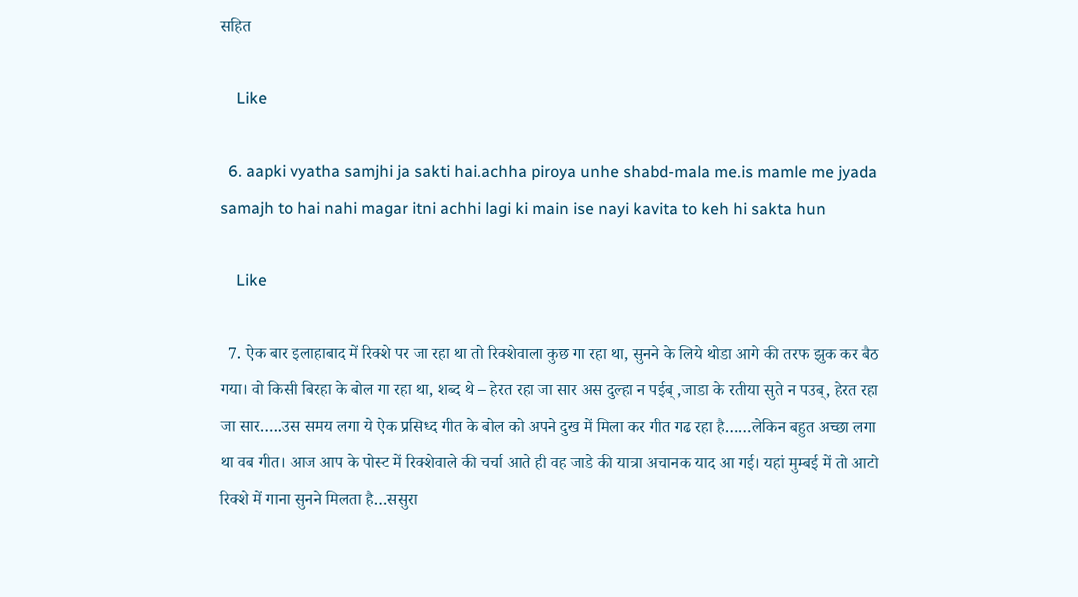सहित

    Like

  6. aapki vyatha samjhi ja sakti hai.achha piroya unhe shabd-mala me.is mamle me jyada samajh to hai nahi magar itni achhi lagi ki main ise nayi kavita to keh hi sakta hun

    Like

  7. ऐक बार इलाहाबाद में रिक्शे पर जा रहा था तो रिक्शेवाला कुछ गा रहा था, सुनने के लिये थोडा आगे की तरफ झुक कर बैठ गया। वो किसी बिरहा के बोल गा रहा था, शब्द थे – हेरत रहा जा सार अस दुल्हा न पईब् ,जाडा के रतीया सुते न पउब्, हेरत रहा जा सार…..उस समय लगा ये ऐक प्रसिध्द गीत के बोल को अपने दुख में मिला कर गीत गढ रहा है……लेकिन बहुत अच्छा लगा था वब गीत। आज आप के पोस्ट में रिक्शेवाले की चर्चा आते ही वह जाडे की यात्रा अचानक याद आ गई। यहां मुम्बई में तो आटो रिक्शे में गाना सुनने मिलता है…ससुरा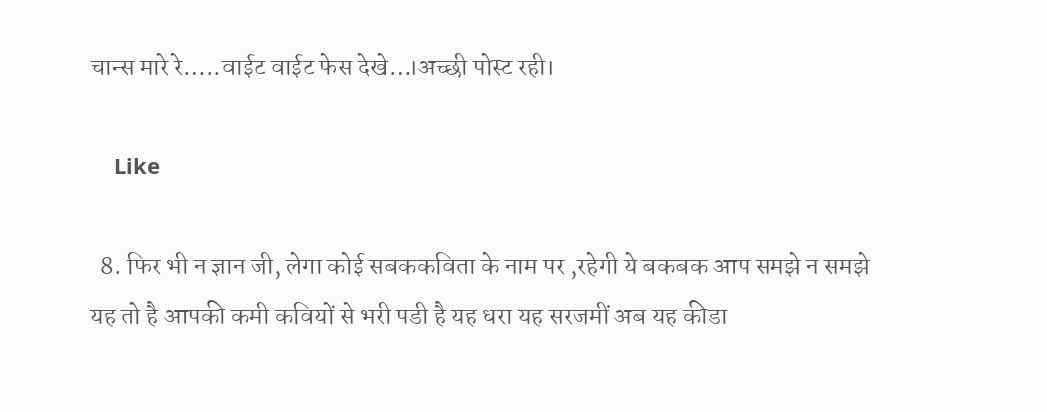चान्स मारे रे…..वाईट वाईट फेस देखे…।अच्छी पोस्ट रही।

    Like

  8. फिर भी न ज्ञान जी, लेगा कोई सबककविता के नाम पर ,रहेगी ये बकबक आप समझे न समझे यह तो है आपकी कमी कवियों से भरी पडी है यह धरा यह सरजमीं अब यह कीडा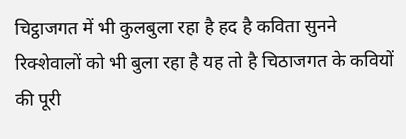चिट्ठाजगत में भी कुलबुला रहा है हद है कविता सुनने रिक्शेवालों को भी बुला रहा है यह तो है चिठाजगत के कवियों की पूरी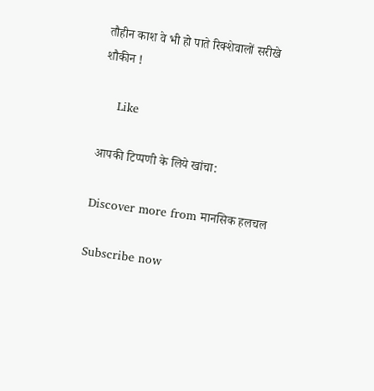तौहीन काश वे भी हो पाते रिक्शेवालों सरीखे शौकीन !

    Like

आपकी टिप्पणी के लिये खांचा:

Discover more from मानसिक हलचल

Subscribe now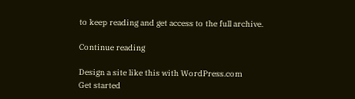to keep reading and get access to the full archive.

Continue reading

Design a site like this with WordPress.com
Get started